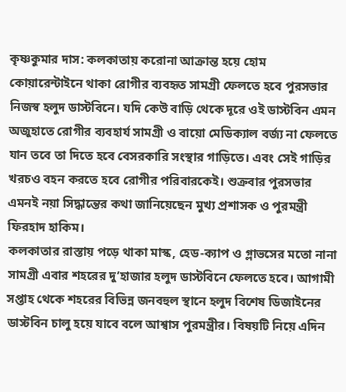কৃষ্ণকুমার দাস: কলকাতায় করোনা আক্রান্ত হয়ে হোম কোয়ারেন্টাইনে থাকা রোগীর ব্যবহৃত সামগ্রী ফেলতে হবে পুরসভার নিজস্ব হলুদ ডাস্টবিনে। যদি কেউ বাড়ি থেকে দূরে ওই ডাস্টবিন এমন অজুহাতে রোগীর ব্যবহার্য সামগ্রী ও বায়ো মেডিক্যাল বর্জ্য না ফেলতে যান তবে তা দিতে হবে বেসরকারি সংস্থার গাড়িতে। এবং সেই গাড়ির খরচও বহন করতে হবে রোগীর পরিবারকেই। শুক্রবার পুরসভার এমনই নয়া সিদ্ধান্তের কথা জানিয়েছেন মুখ্য প্রশাসক ও পুরমন্ত্রী ফিরহাদ হাকিম।
কলকাতার রাস্তায় পড়ে থাকা মাস্ক, হেড-ক্যাপ ও গ্লাভসের মতো নানা সামগ্রী এবার শহরের দু’হাজার হলুদ ডাস্টবিনে ফেলতে হবে। আগামী সপ্তাহ থেকে শহরের বিভিন্ন জনবহুল স্থানে হলুদ বিশেষ ডিজাইনের ডাস্টবিন চালু হয়ে যাবে বলে আশ্বাস পুরমন্ত্রীর। বিষয়টি নিয়ে এদিন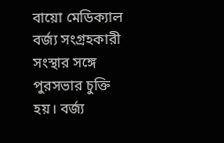বায়ো মেডিক্যাল বর্জ্য সংগ্রহকারী সংস্থার সঙ্গে পুরসভার চুক্তি হয়। বর্জ্য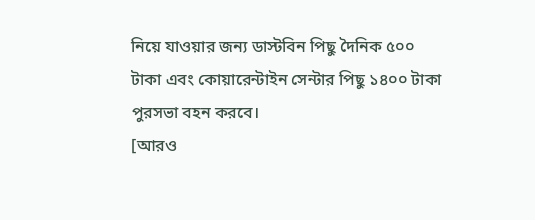নিয়ে যাওয়ার জন্য ডাস্টবিন পিছু দৈনিক ৫০০ টাকা এবং কোয়ারেন্টাইন সেন্টার পিছু ১৪০০ টাকা পুরসভা বহন করবে।
[আরও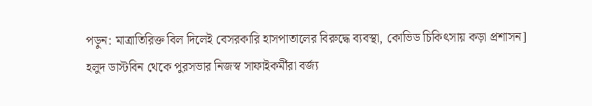পড়ুন: মাত্রাতিরিক্ত বিল দিলেই বেসরকারি হাসপাতালের বিরুদ্ধে ব্যবস্থা, কোভিড চিকিৎসায় কড়া প্রশাসন]
হলুদ ডাস্টবিন থেকে পুরসভার নিজস্ব সাফাইকর্মীরা বর্জ্য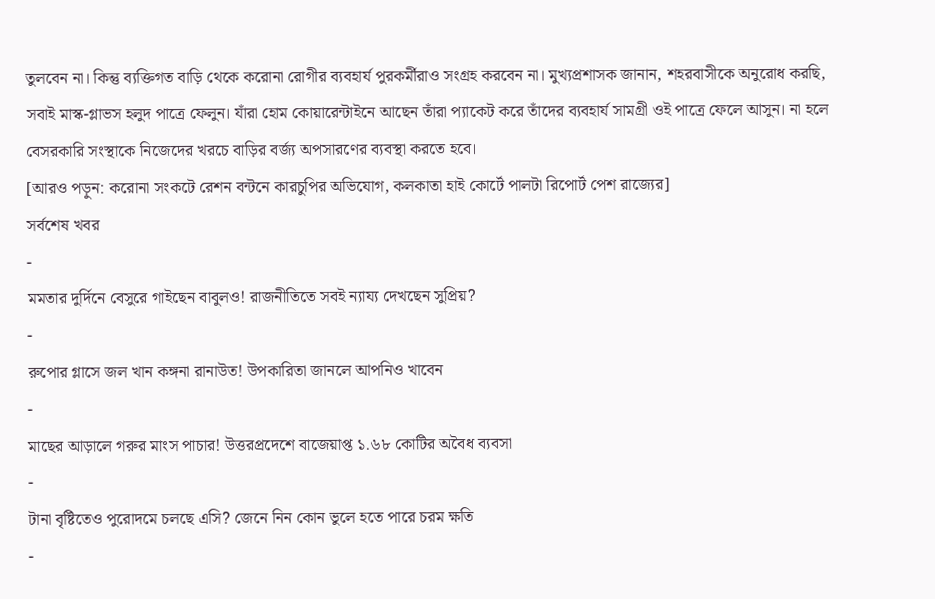তুলবেন না। কিন্তু ব্যক্তিগত বাড়ি থেকে করোনা রোগীর ব্যবহার্য পুরকর্মীরাও সংগ্রহ করবেন না। মুখ্যপ্রশাসক জানান, শহরবাসীকে অনুরোধ করছি, সবাই মাস্ক-গ্লাভস হলুদ পাত্রে ফেলুন। যাঁরা হোম কোয়ারেন্টাইনে আছেন তাঁরা প্যাকেট করে তাঁদের ব্যবহার্য সামগ্রী ওই পাত্রে ফেলে আসুন। না হলে বেসরকারি সংস্থাকে নিজেদের খরচে বাড়ির বর্জ্য অপসারণের ব্যবস্থা করতে হবে।
[আরও পড়ুন: করোনা সংকটে রেশন বন্টনে কারচুপির অভিযোগ, কলকাতা হাই কোর্টে পালটা রিপোর্ট পেশ রাজ্যের]
সর্বশেষ খবর
-
মমতার দুর্দিনে বেসুরে গাইছেন বাবুলও! রাজনীতিতে সবই ন্যায্য দেখছেন সুপ্রিয়?
-
রুপোর গ্লাসে জল খান কঙ্গনা রানাউত! উপকারিতা জানলে আপনিও খাবেন
-
মাছের আড়ালে গরুর মাংস পাচার! উত্তরপ্রদেশে বাজেয়াপ্ত ১.৬৮ কোটির অবৈধ ব্যবসা
-
টানা বৃষ্টিতেও পুরোদমে চলছে এসি? জেনে নিন কোন ভুলে হতে পারে চরম ক্ষতি
-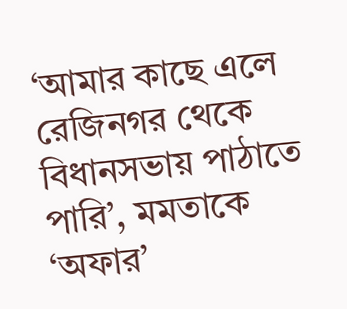‘আমার কাছে এলে রেজিনগর থেকে বিধানসভায় পাঠাতে পারি’, মমতাকে ‘অফার’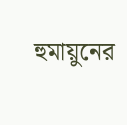হুমায়ুনের